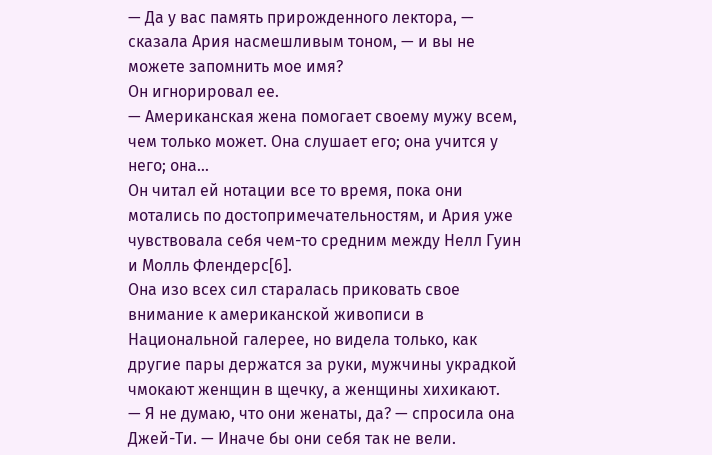— Да у вас память прирожденного лектора, — сказала Ария насмешливым тоном, — и вы не можете запомнить мое имя?
Он игнорировал ее.
— Американская жена помогает своему мужу всем, чем только может. Она слушает его; она учится у него; она…
Он читал ей нотации все то время, пока они мотались по достопримечательностям, и Ария уже чувствовала себя чем-то средним между Нелл Гуин и Молль Флендерс[6].
Она изо всех сил старалась приковать свое внимание к американской живописи в Национальной галерее, но видела только, как другие пары держатся за руки, мужчины украдкой чмокают женщин в щечку, а женщины хихикают.
— Я не думаю, что они женаты, да? — спросила она Джей-Ти. — Иначе бы они себя так не вели.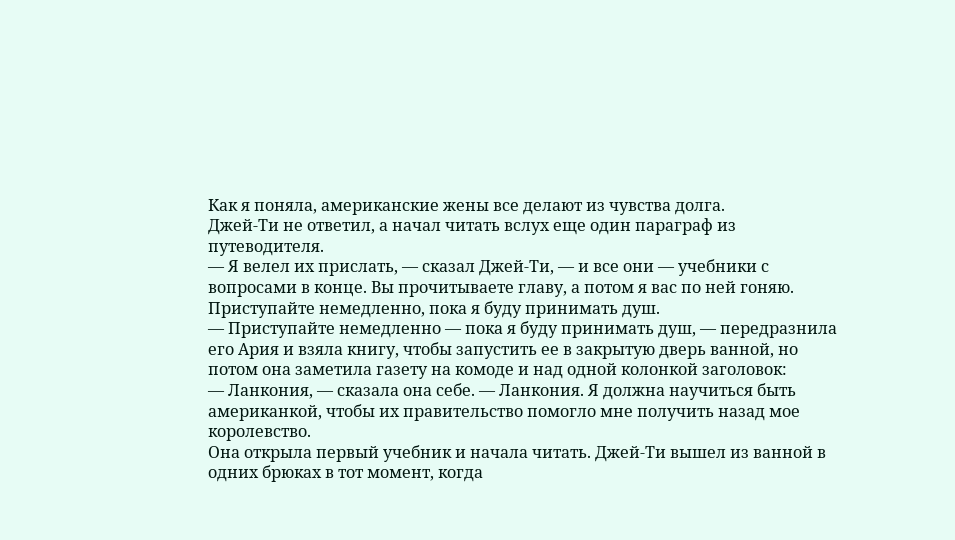Как я поняла, американские жены все делают из чувства долга.
Джей-Ти не ответил, а начал читать вслух еще один параграф из путеводителя.
— Я велел их прислать, — сказал Джей-Ти, — и все они — учебники с вопросами в конце. Вы прочитываете главу, а потом я вас по ней гоняю. Приступайте немедленно, пока я буду принимать душ.
— Приступайте немедленно — пока я буду принимать душ, — передразнила его Ария и взяла книгу, чтобы запустить ее в закрытую дверь ванной, но потом она заметила газету на комоде и над одной колонкой заголовок:
— Ланкония, — сказала она себе. — Ланкония. Я должна научиться быть американкой, чтобы их правительство помогло мне получить назад мое королевство.
Она открыла первый учебник и начала читать. Джей-Ти вышел из ванной в одних брюках в тот момент, когда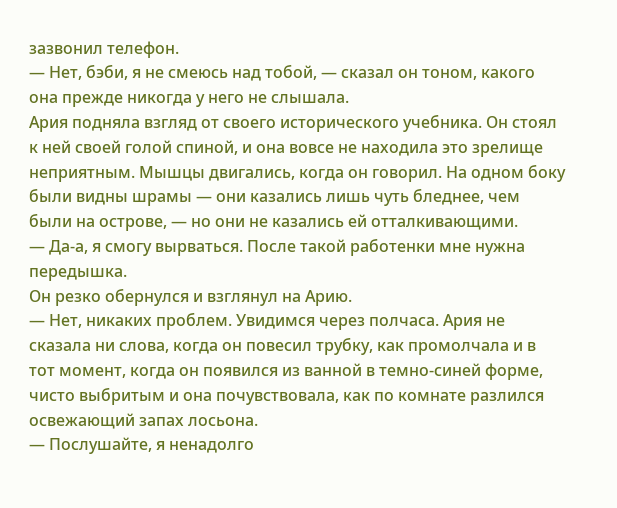зазвонил телефон.
— Нет, бэби, я не смеюсь над тобой, — сказал он тоном, какого она прежде никогда у него не слышала.
Ария подняла взгляд от своего исторического учебника. Он стоял к ней своей голой спиной, и она вовсе не находила это зрелище неприятным. Мышцы двигались, когда он говорил. На одном боку были видны шрамы — они казались лишь чуть бледнее, чем были на острове, — но они не казались ей отталкивающими.
— Да-а, я смогу вырваться. После такой работенки мне нужна передышка.
Он резко обернулся и взглянул на Арию.
— Нет, никаких проблем. Увидимся через полчаса. Ария не сказала ни слова, когда он повесил трубку, как промолчала и в тот момент, когда он появился из ванной в темно-синей форме, чисто выбритым и она почувствовала, как по комнате разлился освежающий запах лосьона.
— Послушайте, я ненадолго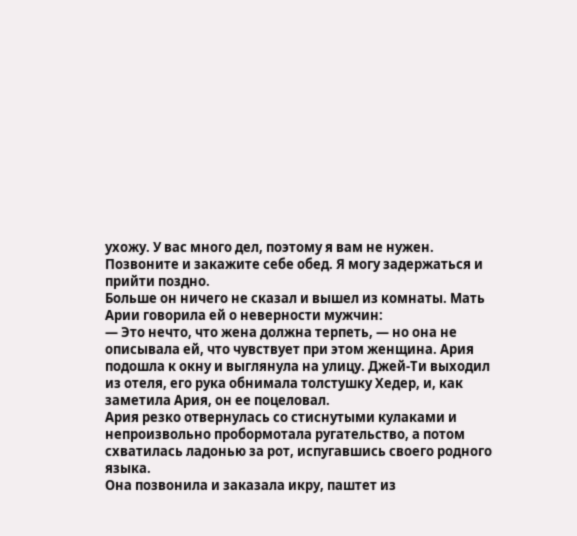ухожу. У вас много дел, поэтому я вам не нужен. Позвоните и закажите себе обед. Я могу задержаться и прийти поздно.
Больше он ничего не сказал и вышел из комнаты. Мать Арии говорила ей о неверности мужчин:
— Это нечто, что жена должна терпеть, — но она не описывала ей, что чувствует при этом женщина. Ария подошла к окну и выглянула на улицу. Джей-Ти выходил из отеля, его рука обнимала толстушку Хедер, и, как заметила Ария, он ее поцеловал.
Ария резко отвернулась со стиснутыми кулаками и непроизвольно пробормотала ругательство, а потом схватилась ладонью за рот, испугавшись своего родного языка.
Она позвонила и заказала икру, паштет из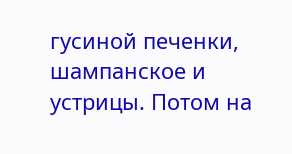гусиной печенки, шампанское и устрицы. Потом на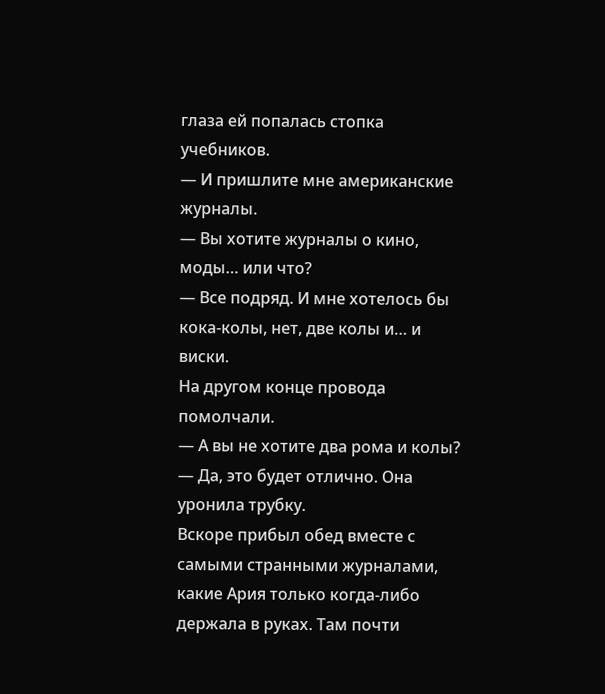глаза ей попалась стопка учебников.
— И пришлите мне американские журналы.
— Вы хотите журналы о кино, моды… или что?
— Все подряд. И мне хотелось бы кока-колы, нет, две колы и… и виски.
На другом конце провода помолчали.
— А вы не хотите два рома и колы?
— Да, это будет отлично. Она уронила трубку.
Вскоре прибыл обед вместе с самыми странными журналами, какие Ария только когда-либо держала в руках. Там почти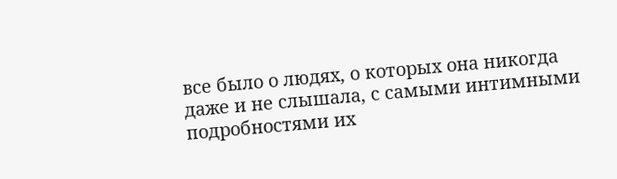все было о людях, о которых она никогда даже и не слышала, с самыми интимными подробностями их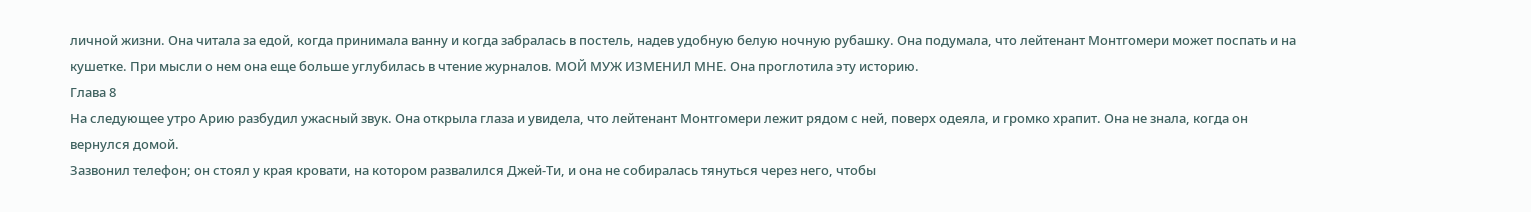личной жизни. Она читала за едой, когда принимала ванну и когда забралась в постель, надев удобную белую ночную рубашку. Она подумала, что лейтенант Монтгомери может поспать и на кушетке. При мысли о нем она еще больше углубилась в чтение журналов. МОЙ МУЖ ИЗМЕНИЛ МНЕ. Она проглотила эту историю.
Глава 8
На следующее утро Арию разбудил ужасный звук. Она открыла глаза и увидела, что лейтенант Монтгомери лежит рядом с ней, поверх одеяла, и громко храпит. Она не знала, когда он вернулся домой.
Зазвонил телефон; он стоял у края кровати, на котором развалился Джей-Ти, и она не собиралась тянуться через него, чтобы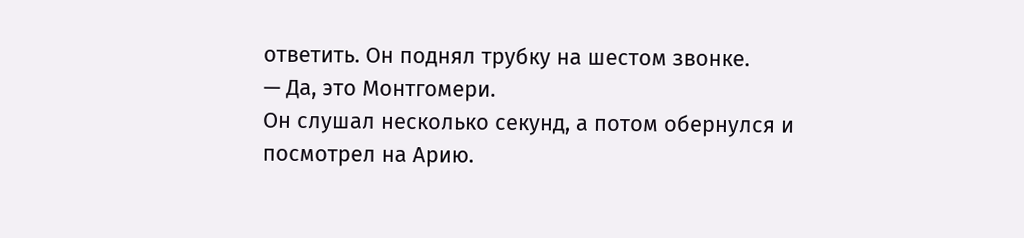ответить. Он поднял трубку на шестом звонке.
— Да, это Монтгомери.
Он слушал несколько секунд, а потом обернулся и посмотрел на Арию.